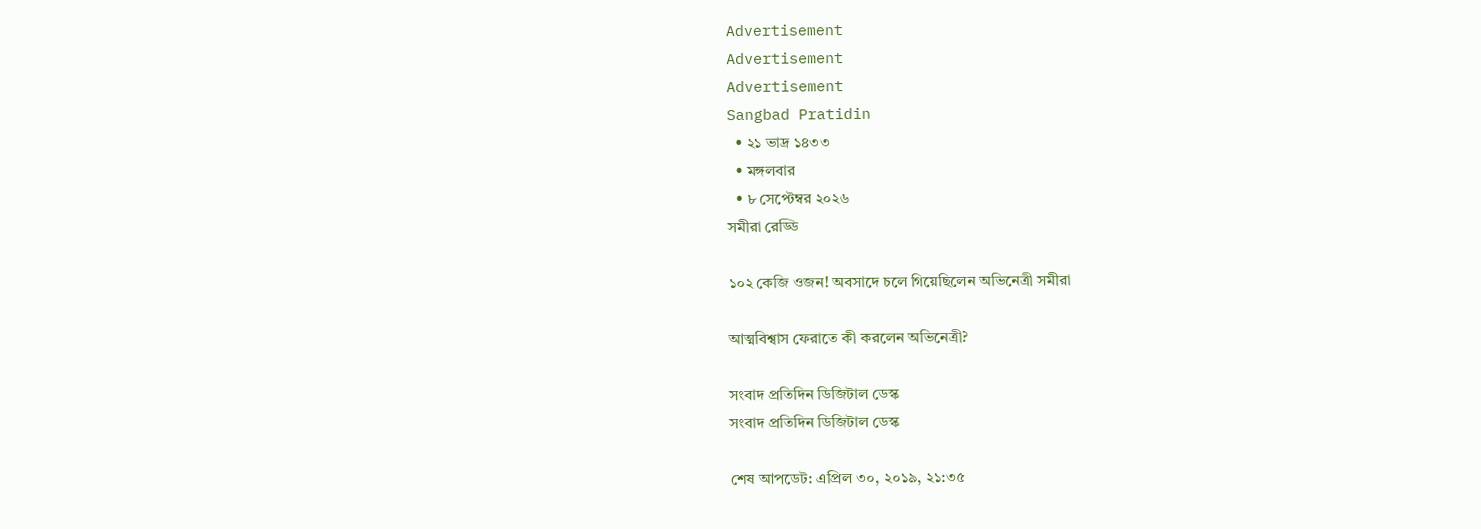Advertisement
Advertisement
Advertisement
Sangbad Pratidin
  • ২১ ভাদ্র ১৪৩৩
  • মঙ্গলবার
  • ৮ সেপ্টেম্বর ২০২৬
সমীরা রেড্ডি

১০২ কেজি ওজন! অবসাদে চলে গিয়েছিলেন অভিনেত্রী সমীরা

আত্মবিশ্বাস ফেরাতে কী করলেন অভিনেত্রী?

সংবাদ প্রতিদিন ডিজিটাল ডেস্ক
সংবাদ প্রতিদিন ডিজিটাল ডেস্ক

শেষ আপডেট: এপ্রিল ৩০, ২০১৯, ২১:৩৫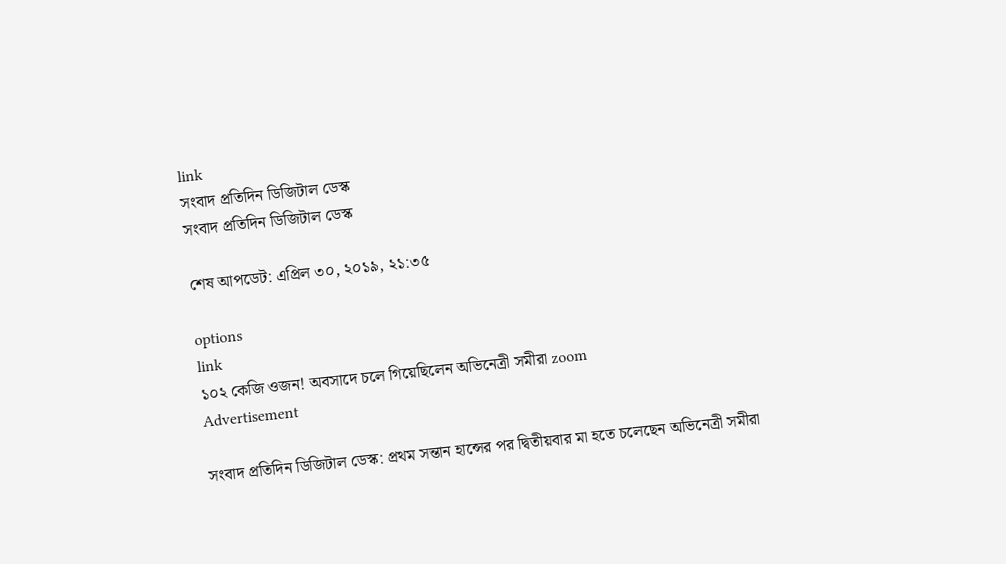link
সংবাদ প্রতিদিন ডিজিটাল ডেস্ক
সংবাদ প্রতিদিন ডিজিটাল ডেস্ক

শেষ আপডেট: এপ্রিল ৩০, ২০১৯, ২১:৩৫

options
link
১০২ কেজি ওজন! অবসাদে চলে গিয়েছিলেন অভিনেত্রী সমীরা zoom
Advertisement

সংবাদ প্রতিদিন ডিজিটাল ডেস্ক: প্রথম সন্তান হান্সের পর দ্বিতীয়বার মা হতে চলেছেন অভিনেত্রী সমীরা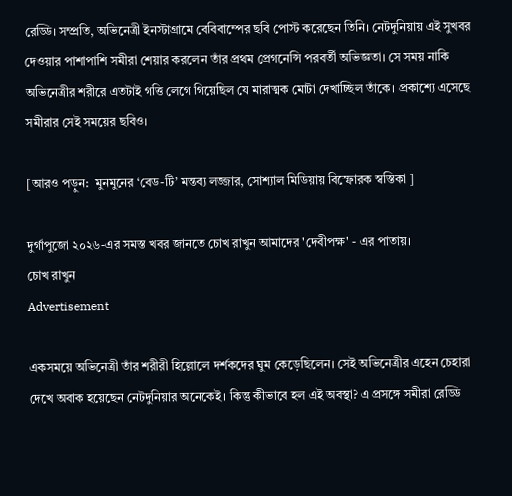রেড্ডি। সম্প্রতি, অভিনেত্রী ইনস্টাগ্রামে বেবিবাম্পের ছবি পোস্ট করেছেন তিনি। নেটদুনিয়ায় এই সুখবর দেওয়ার পাশাপাশি সমীরা শেয়ার করলেন তাঁর প্রথম প্রেগনেন্সি পরবর্তী অভিজ্ঞতা। সে সময় নাকি অভিনেত্রীর শরীরে এতটাই গত্তি লেগে গিয়েছিল যে মারাত্মক মোটা দেখাচ্ছিল তাঁকে। প্রকাশ্যে এসেছে সমীরার সেই সময়ের ছবিও।

[আরও পড়ুন:  মুনমুনের ‘বেড-টি’ মন্তব্য লজ্জার, সোশ্যাল মিডিয়ায় বিস্ফোরক স্বস্তিকা ]

দুর্গাপুজো ২০২৬-এর সমস্ত খবর জানতে চোখ রাখুন আমাদের 'দেবীপক্ষ' - এর পাতায়।
চোখ রাখুন
Advertisement

একসময়ে অভিনেত্রী তাঁর শরীরী হিল্লোলে দর্শকদের ঘুম কেড়েছিলেন। সেই অভিনেত্রীর এহেন চেহারা দেখে অবাক হয়েছেন নেটদুনিয়ার অনেকেই। কিন্তু কীভাবে হল এই অবস্থা? এ প্রসঙ্গে সমীরা রেড্ডি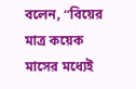বলেন, “বিয়ের মাত্র কয়েক মাসের মধ্যেই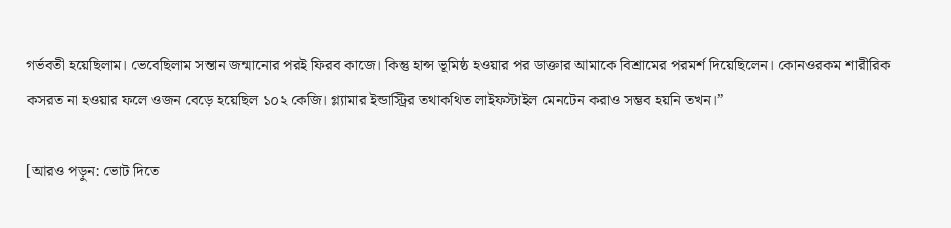গর্ভবতী হয়েছিলাম। ভেবেছিলাম সন্তান জন্মানোর পরই ফিরব কাজে। কিন্তু হান্স ভূমিষ্ঠ হওয়ার পর ডাক্তার আমাকে বিশ্রামের পরমর্শ দিয়েছিলেন। কোনওরকম শারীরিক কসরত না হওয়ার ফলে ওজন বেড়ে হয়েছিল ১০২ কেজি। গ্ল্যামার ইন্ডাস্ট্রির তথাকথিত লাইফস্টাইল মেনটেন করাও সম্ভব হয়নি তখন।”

[আরও পড়ুন: ভোট দিতে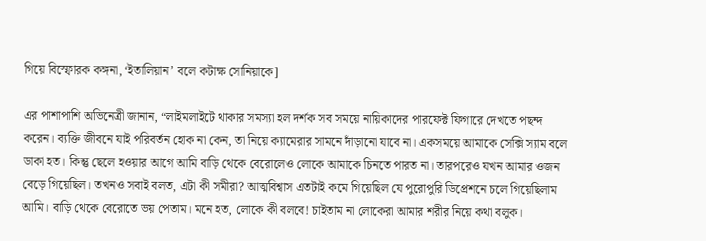গিয়ে বিস্ফোরক কঙ্গনা, ‘ইতালিয়ান’ বলে কটাক্ষ সোনিয়াকে]

এর পাশাপাশি অভিনেত্রী জানান, “লাইমলাইটে থাকার সমস্যা হল দর্শক সব সময়ে নায়িকাদের পারফেক্ট ফিগারে দেখতে পছন্দ করেন। ব্যক্তি জীবনে যাই পরিবর্তন হোক না কেন, তা নিয়ে ক্যামেরার সামনে দাঁড়ানো যাবে না। একসময়ে আমাকে সেক্সি স্যাম বলে ডাকা হত। কিন্তু ছেলে হওয়ার আগে আমি বাড়ি থেকে বেরোলেও লোকে আমাকে চিনতে পারত না। তারপরেও যখন আমার ওজন বেড়ে গিয়েছিল। তখনও সবাই বলত, এটা কী সমীরা? আত্মবিশ্বাস এতটাই কমে গিয়েছিল যে পুরোপুরি ডিপ্রেশনে চলে গিয়েছিলাম আমি। বাড়ি থেকে বেরোতে ভয় পেতাম। মনে হত, লোকে কী বলবে! চাইতাম না লোকেরা আমার শরীর নিয়ে কথা বলুক।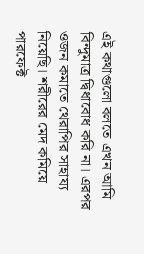এই কথাগুলো বলতে এখন আমি বিন্দুমাত্র দ্বিধাবোধ করি না। এরপর ওজন কমাতে থেরাপির সাহায্য নিয়েছি। শরীরের মেদ কমিয়ে পারফেক্ট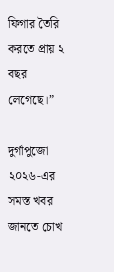ফিগার তৈরি করতে প্রায় ২ বছর লেগেছে।”

দুর্গাপুজো ২০২৬-এর সমস্ত খবর জানতে চোখ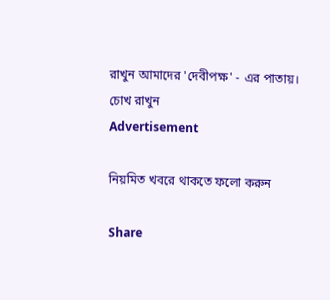রাখুন আমাদের 'দেবীপক্ষ' - এর পাতায়।
চোখ রাখুন
Advertisement

নিয়মিত খবরে থাকতে ফলো করুন

Share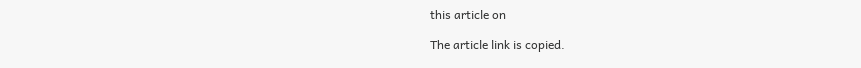this article on

The article link is copied.